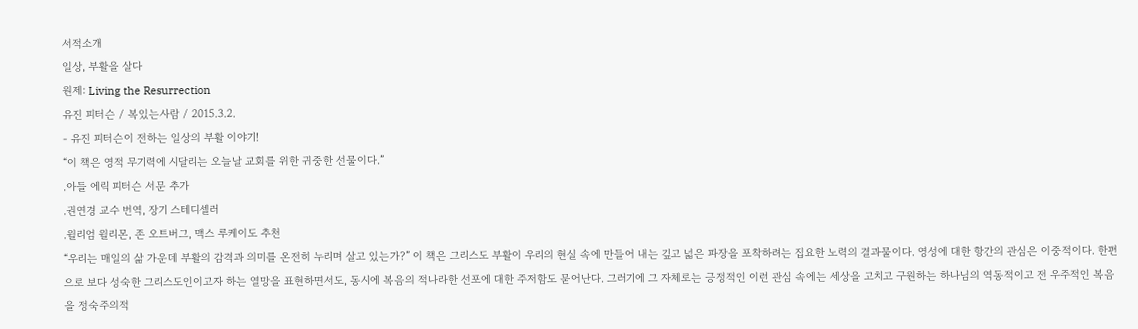서적소개
일상, 부활을 살다
원제: Living the Resurrection
유진 피터슨 / 복있는사람 / 2015.3.2.
- 유진 피터슨이 전하는 일상의 부활 이야기!
“이 책은 영적 무기력에 시달리는 오늘날 교회를 위한 귀중한 선물이다.”
.아들 에릭 피터슨 서문 추가
.권연경 교수 번역, 장기 스테디셀러
.윌리엄 윌리몬, 존 오트버그, 맥스 루케이도 추천
“우리는 매일의 삶 가운데 부활의 감격과 의미를 온전히 누리며 살고 있는가?” 이 책은 그리스도 부활이 우리의 현실 속에 만들어 내는 깊고 넓은 파장을 포착하려는 집요한 노력의 결과물이다. 영성에 대한 항간의 관심은 이중적이다. 한편으로 보다 성숙한 그리스도인이고자 하는 열망을 표현하면서도, 동시에 복음의 적나라한 선포에 대한 주저함도 묻어난다. 그러기에 그 자체로는 긍정적인 이런 관심 속에는 세상을 고치고 구원하는 하나님의 역동적이고 전 우주적인 복음을 정숙주의적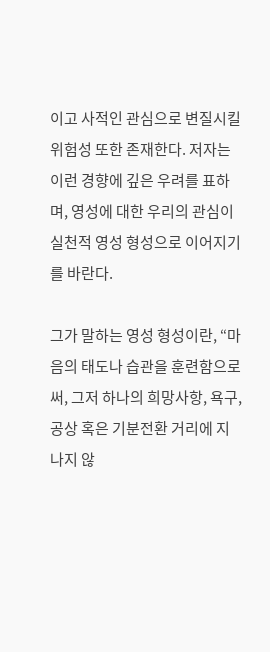이고 사적인 관심으로 변질시킬 위험성 또한 존재한다. 저자는 이런 경향에 깊은 우려를 표하며, 영성에 대한 우리의 관심이 실천적 영성 형성으로 이어지기를 바란다.

그가 말하는 영성 형성이란, “마음의 태도나 습관을 훈련함으로써, 그저 하나의 희망사항, 욕구, 공상 혹은 기분전환 거리에 지나지 않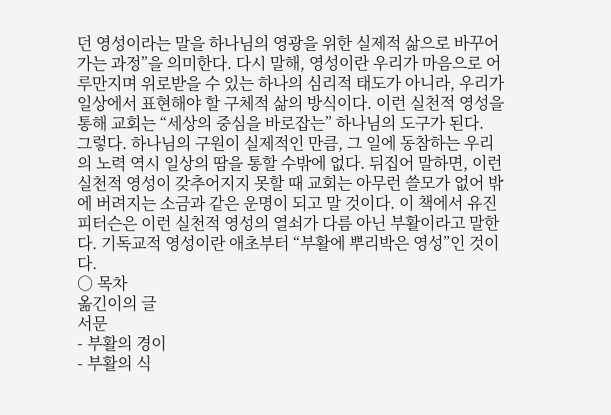던 영성이라는 말을 하나님의 영광을 위한 실제적 삶으로 바꾸어 가는 과정”을 의미한다. 다시 말해, 영성이란 우리가 마음으로 어루만지며 위로받을 수 있는 하나의 심리적 태도가 아니라, 우리가 일상에서 표현해야 할 구체적 삶의 방식이다. 이런 실천적 영성을 통해 교회는 “세상의 중심을 바로잡는” 하나님의 도구가 된다.
그렇다. 하나님의 구원이 실제적인 만큼, 그 일에 동참하는 우리의 노력 역시 일상의 땀을 통할 수밖에 없다. 뒤집어 말하면, 이런 실천적 영성이 갖추어지지 못할 때 교회는 아무런 쓸모가 없어 밖에 버려지는 소금과 같은 운명이 되고 말 것이다. 이 책에서 유진 피터슨은 이런 실천적 영성의 열쇠가 다름 아닌 부활이라고 말한다. 기독교적 영성이란 애초부터 “부활에 뿌리박은 영성”인 것이다.
○ 목차
옮긴이의 글
서문
- 부활의 경이
- 부활의 식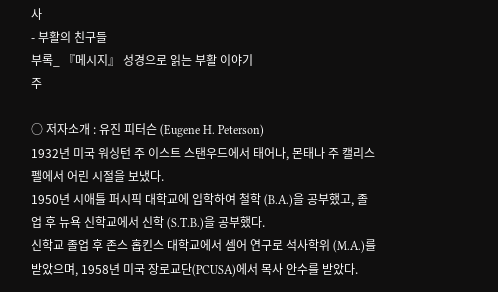사
- 부활의 친구들
부록_ 『메시지』 성경으로 읽는 부활 이야기
주

○ 저자소개 : 유진 피터슨 (Eugene H. Peterson)
1932년 미국 워싱턴 주 이스트 스탠우드에서 태어나, 몬태나 주 캘리스펠에서 어린 시절을 보냈다.
1950년 시애틀 퍼시픽 대학교에 입학하여 철학 (B.A.)을 공부했고, 졸업 후 뉴욕 신학교에서 신학 (S.T.B.)을 공부했다.
신학교 졸업 후 존스 홉킨스 대학교에서 셈어 연구로 석사학위 (M.A.)를 받았으며, 1958년 미국 장로교단(PCUSA)에서 목사 안수를 받았다.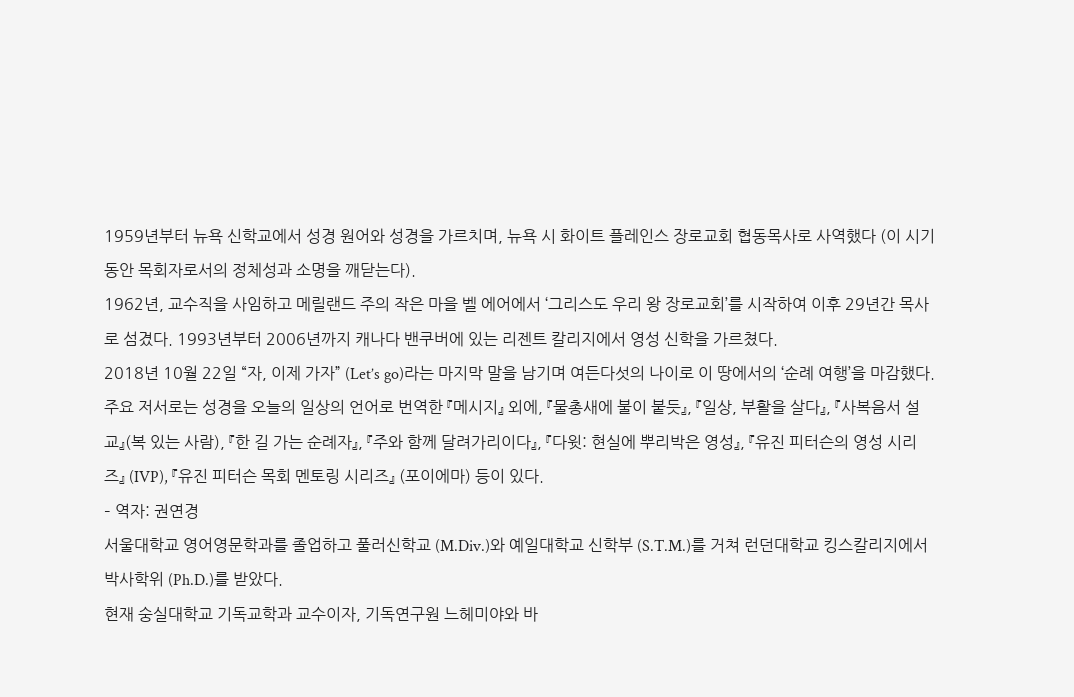1959년부터 뉴욕 신학교에서 성경 원어와 성경을 가르치며, 뉴욕 시 화이트 플레인스 장로교회 협동목사로 사역했다 (이 시기 동안 목회자로서의 정체성과 소명을 깨닫는다).
1962년, 교수직을 사임하고 메릴랜드 주의 작은 마을 벨 에어에서 ‘그리스도 우리 왕 장로교회’를 시작하여 이후 29년간 목사로 섬겼다. 1993년부터 2006년까지 캐나다 밴쿠버에 있는 리젠트 칼리지에서 영성 신학을 가르쳤다.
2018년 10월 22일 “자, 이제 가자” (Let’s go)라는 마지막 말을 남기며 여든다섯의 나이로 이 땅에서의 ‘순례 여행’을 마감했다.
주요 저서로는 성경을 오늘의 일상의 언어로 번역한 『메시지』 외에, 『물총새에 불이 붙듯』, 『일상, 부활을 살다』, 『사복음서 설교』(복 있는 사람), 『한 길 가는 순례자』, 『주와 함께 달려가리이다』, 『다윗: 현실에 뿌리박은 영성』, 『유진 피터슨의 영성 시리즈』 (IVP), 『유진 피터슨 목회 멘토링 시리즈』 (포이에마) 등이 있다.
– 역자: 권연경
서울대학교 영어영문학과를 졸업하고 풀러신학교 (M.Div.)와 예일대학교 신학부 (S.T.M.)를 거쳐 런던대학교 킹스칼리지에서 박사학위 (Ph.D.)를 받았다.
현재 숭실대학교 기독교학과 교수이자, 기독연구원 느헤미야와 바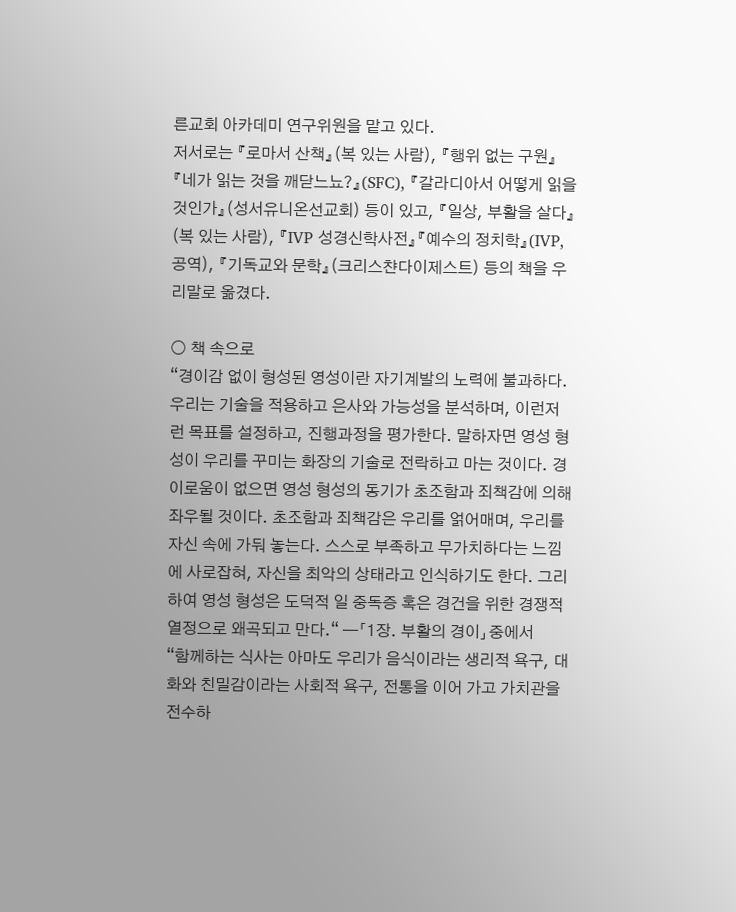른교회 아카데미 연구위원을 맡고 있다.
저서로는 『로마서 산책』(복 있는 사람), 『행위 없는 구원』『네가 읽는 것을 깨닫느뇨?』(SFC), 『갈라디아서 어떻게 읽을 것인가』(성서유니온선교회) 등이 있고, 『일상, 부활을 살다』(복 있는 사람), 『IVP 성경신학사전』『예수의 정치학』(IVP, 공역), 『기독교와 문학』(크리스챤다이제스트) 등의 책을 우리말로 옮겼다.

○ 책 속으로
“경이감 없이 형성된 영성이란 자기계발의 노력에 불과하다. 우리는 기술을 적용하고 은사와 가능성을 분석하며, 이런저런 목표를 설정하고, 진행과정을 평가한다. 말하자면 영성 형성이 우리를 꾸미는 화장의 기술로 전락하고 마는 것이다. 경이로움이 없으면 영성 형성의 동기가 초조함과 죄책감에 의해 좌우될 것이다. 초조함과 죄책감은 우리를 얽어매며, 우리를 자신 속에 가둬 놓는다. 스스로 부족하고 무가치하다는 느낌에 사로잡혀, 자신을 최악의 상태라고 인식하기도 한다. 그리하여 영성 형성은 도덕적 일 중독증 혹은 경건을 위한 경쟁적 열정으로 왜곡되고 만다.“ —「1장. 부활의 경이」중에서
“함께하는 식사는 아마도 우리가 음식이라는 생리적 욕구, 대화와 친밀감이라는 사회적 욕구, 전통을 이어 가고 가치관을 전수하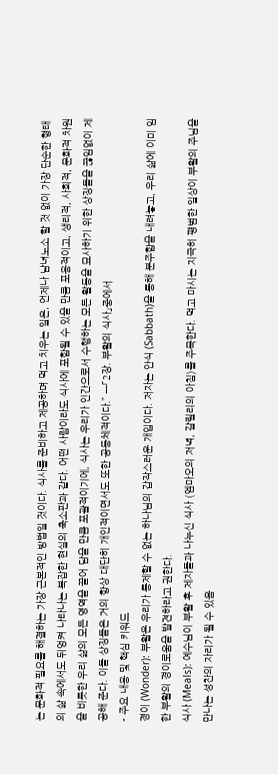는 문화적 필요를 해결하는 가장 근본적인 방법일 것이다. 식사를 준비하고 제공하며 먹고 치우는 일은, 언제나 남녀노소 할 것 없이 가장 단순한 형태의 삶 속에서도 뒤엉켜 나타나는 복잡한 현실의 축소판과 같다. 어떤 사람이라도 식사에 포함될 수 있을 만큼 포용적이고, 생리적, 사회적, 문화적 차원을 비롯한 우리 삶의 모든 영역을 끌어 담을 만큼 포괄적이기에, 식사는 우리가 인간으로서 수행하는 모든 활동을 묘사하기 위한 상징들을 끊임없이 제공해 준다. 이들 상징들은 거의 항상 대단히 개인적이면서도 또한 공동체적이다.” —「2장. 부활의 식사」중에서
- 주요 내용 및 핵심 키워드
경이 (Wonder): 부활은 우리가 통제할 수 없는 하나님의 갑작스러운 개입이다. 저자는 안식 (Sabbath)을 통해 분주함을 내려놓고, 우리 삶에 이미 임한 부활의 경이로움을 발견하라고 권한다.
식사 (Meals): 예수님이 부활 후 제자들과 나누신 식사 (엠마오의 저녁, 갈릴리의 아침)를 주목한다. 먹고 마시는 지극히 평범한 일상이 부활의 주님을 만나는 성찬의 자리가 될 수 있음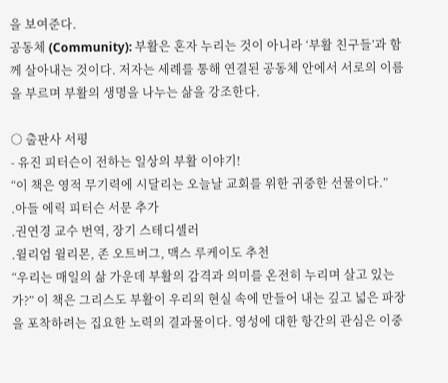을 보여준다.
공동체 (Community): 부활은 혼자 누리는 것이 아니라 ‘부활 친구들’과 함께 살아내는 것이다. 저자는 세례를 통해 연결된 공동체 안에서 서로의 이름을 부르며 부활의 생명을 나누는 삶을 강조한다.

○ 출판사 서평
- 유진 피터슨이 전하는 일상의 부활 이야기!
“이 책은 영적 무기력에 시달리는 오늘날 교회를 위한 귀중한 선물이다.”
.아들 에릭 피터슨 서문 추가
.권연경 교수 번역, 장기 스테디셀러
.윌리엄 윌리몬, 존 오트버그, 맥스 루케이도 추천
“우리는 매일의 삶 가운데 부활의 감격과 의미를 온전히 누리며 살고 있는가?” 이 책은 그리스도 부활이 우리의 현실 속에 만들어 내는 깊고 넓은 파장을 포착하려는 집요한 노력의 결과물이다. 영성에 대한 항간의 관심은 이중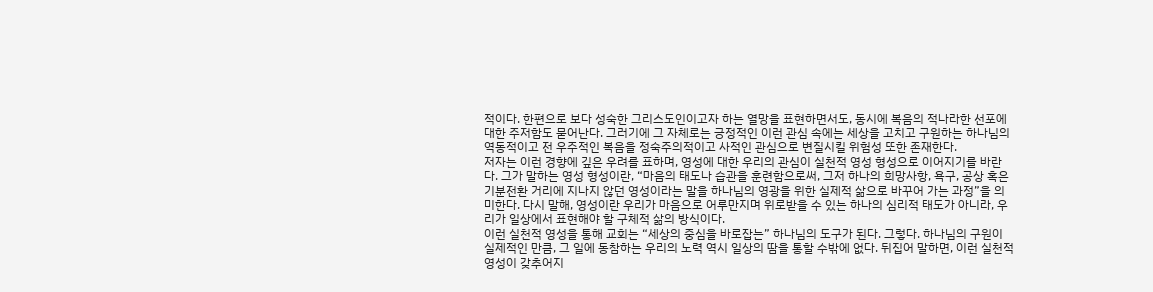적이다. 한편으로 보다 성숙한 그리스도인이고자 하는 열망을 표현하면서도, 동시에 복음의 적나라한 선포에 대한 주저함도 묻어난다. 그러기에 그 자체로는 긍정적인 이런 관심 속에는 세상을 고치고 구원하는 하나님의 역동적이고 전 우주적인 복음을 정숙주의적이고 사적인 관심으로 변질시킬 위험성 또한 존재한다.
저자는 이런 경향에 깊은 우려를 표하며, 영성에 대한 우리의 관심이 실천적 영성 형성으로 이어지기를 바란다. 그가 말하는 영성 형성이란, “마음의 태도나 습관을 훈련함으로써, 그저 하나의 희망사항, 욕구, 공상 혹은 기분전환 거리에 지나지 않던 영성이라는 말을 하나님의 영광을 위한 실제적 삶으로 바꾸어 가는 과정”을 의미한다. 다시 말해, 영성이란 우리가 마음으로 어루만지며 위로받을 수 있는 하나의 심리적 태도가 아니라, 우리가 일상에서 표현해야 할 구체적 삶의 방식이다.
이런 실천적 영성을 통해 교회는 “세상의 중심을 바로잡는” 하나님의 도구가 된다. 그렇다. 하나님의 구원이 실제적인 만큼, 그 일에 동참하는 우리의 노력 역시 일상의 땀을 통할 수밖에 없다. 뒤집어 말하면, 이런 실천적 영성이 갖추어지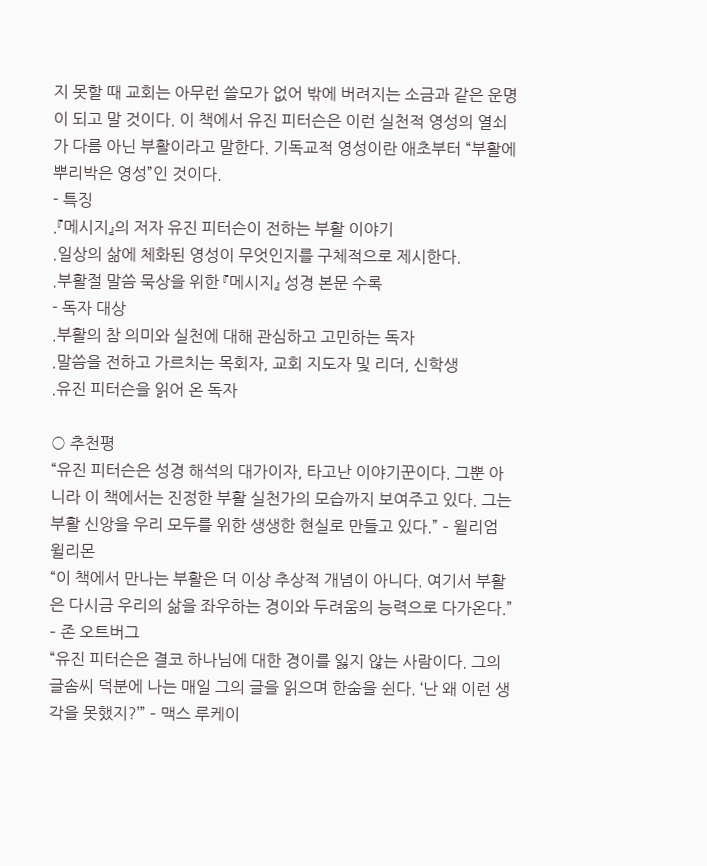지 못할 때 교회는 아무런 쓸모가 없어 밖에 버려지는 소금과 같은 운명이 되고 말 것이다. 이 책에서 유진 피터슨은 이런 실천적 영성의 열쇠가 다름 아닌 부활이라고 말한다. 기독교적 영성이란 애초부터 “부활에 뿌리박은 영성”인 것이다.
- 특징
.『메시지』의 저자 유진 피터슨이 전하는 부활 이야기
.일상의 삶에 체화된 영성이 무엇인지를 구체적으로 제시한다.
.부활절 말씀 묵상을 위한 『메시지』 성경 본문 수록
- 독자 대상
.부활의 참 의미와 실천에 대해 관심하고 고민하는 독자
.말씀을 전하고 가르치는 목회자, 교회 지도자 및 리더, 신학생
.유진 피터슨을 읽어 온 독자

○ 추천평
“유진 피터슨은 성경 해석의 대가이자, 타고난 이야기꾼이다. 그뿐 아니라 이 책에서는 진정한 부활 실천가의 모습까지 보여주고 있다. 그는 부활 신앙을 우리 모두를 위한 생생한 현실로 만들고 있다.” – 윌리엄 윌리몬
“이 책에서 만나는 부활은 더 이상 추상적 개념이 아니다. 여기서 부활은 다시금 우리의 삶을 좌우하는 경이와 두려움의 능력으로 다가온다.” – 존 오트버그
“유진 피터슨은 결코 하나님에 대한 경이를 잃지 않는 사람이다. 그의 글솜씨 덕분에 나는 매일 그의 글을 읽으며 한숨을 쉰다. ‘난 왜 이런 생각을 못했지?’” – 맥스 루케이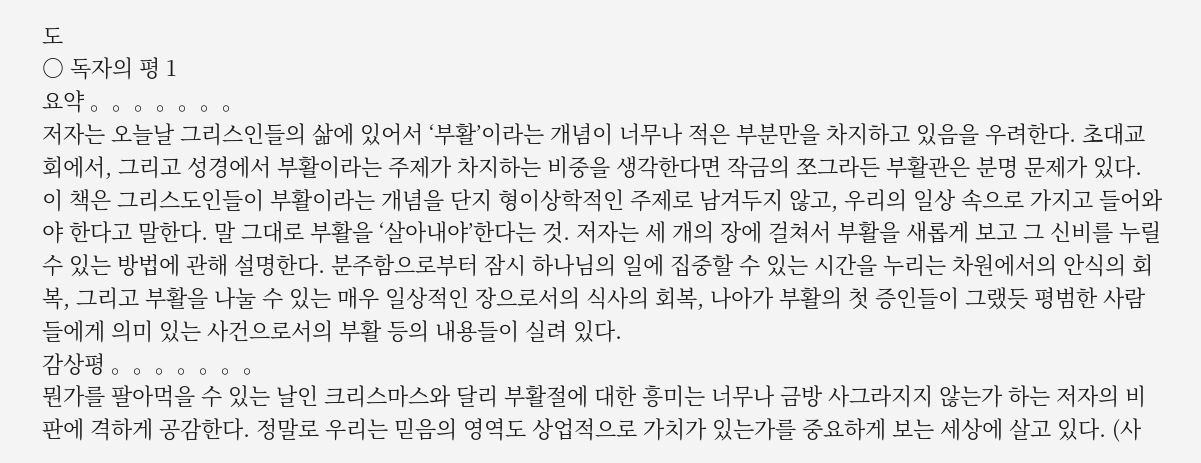도
○ 독자의 평 1
요약 。。。。。。。
저자는 오늘날 그리스인들의 삶에 있어서 ‘부활’이라는 개념이 너무나 적은 부분만을 차지하고 있음을 우려한다. 초대교회에서, 그리고 성경에서 부활이라는 주제가 차지하는 비중을 생각한다면 작금의 쪼그라든 부활관은 분명 문제가 있다. 이 책은 그리스도인들이 부활이라는 개념을 단지 형이상학적인 주제로 남겨두지 않고, 우리의 일상 속으로 가지고 들어와야 한다고 말한다. 말 그대로 부활을 ‘살아내야’한다는 것. 저자는 세 개의 장에 걸쳐서 부활을 새롭게 보고 그 신비를 누릴 수 있는 방법에 관해 설명한다. 분주함으로부터 잠시 하나님의 일에 집중할 수 있는 시간을 누리는 차원에서의 안식의 회복, 그리고 부활을 나눌 수 있는 매우 일상적인 장으로서의 식사의 회복, 나아가 부활의 첫 증인들이 그랬듯 평범한 사람들에게 의미 있는 사건으로서의 부활 등의 내용들이 실려 있다.
감상평 。。。。。。。
뭔가를 팔아먹을 수 있는 날인 크리스마스와 달리 부활절에 대한 흥미는 너무나 금방 사그라지지 않는가 하는 저자의 비판에 격하게 공감한다. 정말로 우리는 믿음의 영역도 상업적으로 가치가 있는가를 중요하게 보는 세상에 살고 있다. (사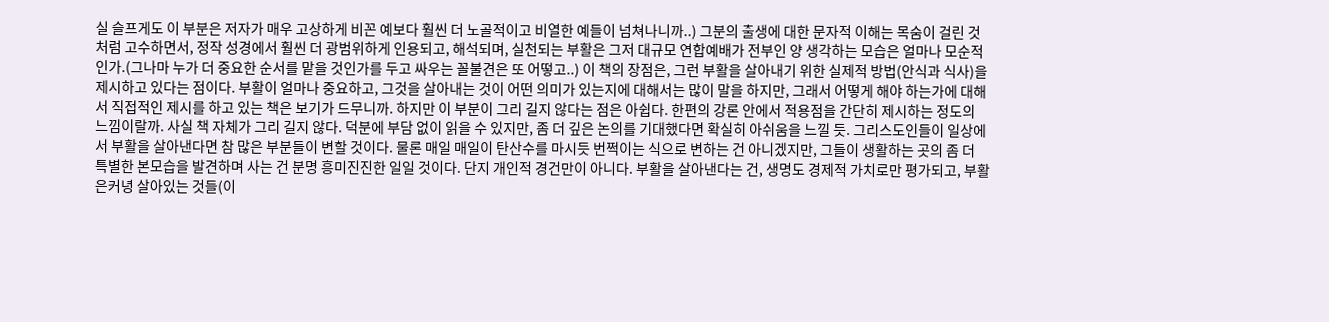실 슬프게도 이 부분은 저자가 매우 고상하게 비꼰 예보다 훨씬 더 노골적이고 비열한 예들이 넘쳐나니까..) 그분의 출생에 대한 문자적 이해는 목숨이 걸린 것처럼 고수하면서, 정작 성경에서 훨씬 더 광범위하게 인용되고, 해석되며, 실천되는 부활은 그저 대규모 연합예배가 전부인 양 생각하는 모습은 얼마나 모순적인가.(그나마 누가 더 중요한 순서를 맡을 것인가를 두고 싸우는 꼴불견은 또 어떻고..) 이 책의 장점은, 그런 부활을 살아내기 위한 실제적 방법(안식과 식사)을 제시하고 있다는 점이다. 부활이 얼마나 중요하고, 그것을 살아내는 것이 어떤 의미가 있는지에 대해서는 많이 말을 하지만, 그래서 어떻게 해야 하는가에 대해서 직접적인 제시를 하고 있는 책은 보기가 드무니까. 하지만 이 부분이 그리 길지 않다는 점은 아쉽다. 한편의 강론 안에서 적용점을 간단히 제시하는 정도의 느낌이랄까. 사실 책 자체가 그리 길지 않다. 덕분에 부담 없이 읽을 수 있지만, 좀 더 깊은 논의를 기대했다면 확실히 아쉬움을 느낄 듯. 그리스도인들이 일상에서 부활을 살아낸다면 참 많은 부분들이 변할 것이다. 물론 매일 매일이 탄산수를 마시듯 번쩍이는 식으로 변하는 건 아니겠지만, 그들이 생활하는 곳의 좀 더 특별한 본모습을 발견하며 사는 건 분명 흥미진진한 일일 것이다. 단지 개인적 경건만이 아니다. 부활을 살아낸다는 건, 생명도 경제적 가치로만 평가되고, 부활은커녕 살아있는 것들(이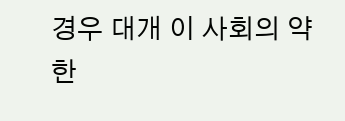경우 대개 이 사회의 약한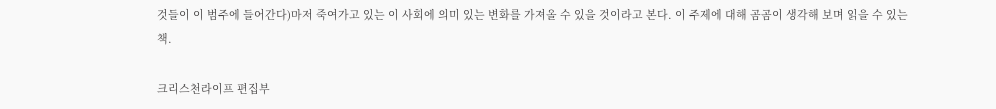것들이 이 범주에 들어간다)마저 죽여가고 있는 이 사회에 의미 있는 변화를 가져올 수 있을 것이라고 본다. 이 주제에 대해 곰곰이 생각해 보며 읽을 수 있는 책.

크리스천라이프 편집부